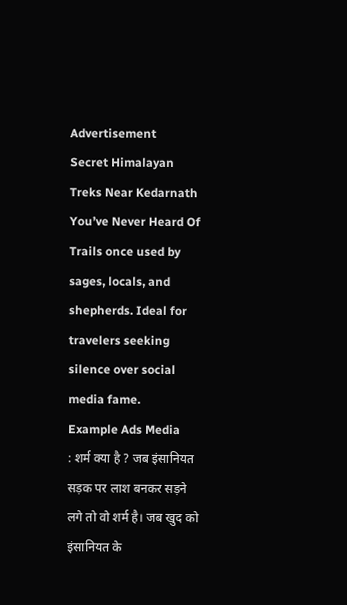Advertisement
Secret Himalayan Treks Near Kedarnath You’ve Never Heard Of
Trails once used by sages, locals, and shepherds. Ideal for travelers seeking silence over social media fame.
Example Ads Media
: शर्म क्या है ? जब इंसानियत सड़क पर लाश बनकर सड़ने लगे तो वो शर्म है। जब खुद को इंसानियत के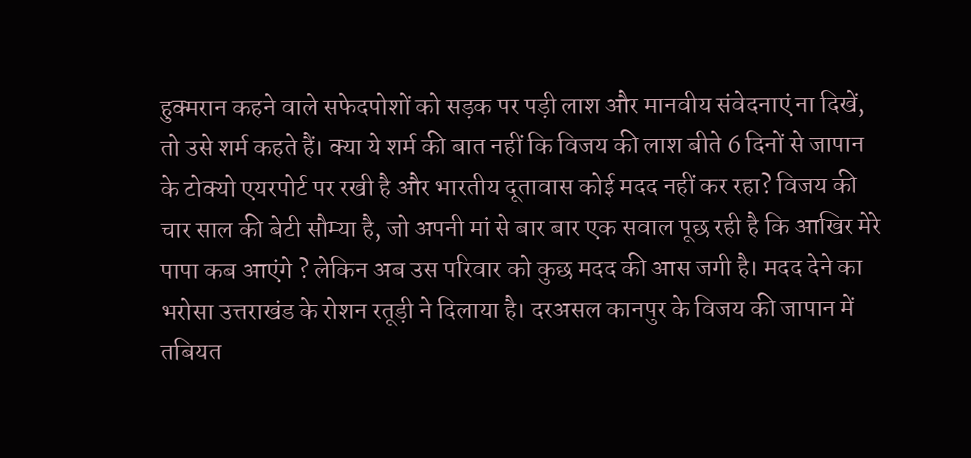हुक्मरान कहने वाले सफेदपोशों को सड़क पर पड़ी लाश और मानवीय संवेदनाएं ना दिखें, तो उसे शर्म कहते हैं। क्या ये शर्म की बात नहीं कि विजय की लाश बीते 6 दिनों से जापान के टोक्यो एयरपोर्ट पर रखी है और भारतीय दूतावास कोई मदद नहीं कर रहा? विजय की चार साल की बेटी सौम्या है, जो अपनी मां से बार बार एक सवाल पूछ रही है कि आखिर मेरे पापा कब आएंगे ? लेकिन अब उस परिवार को कुछ मदद की आस जगी है। मदद देने का भरोसा उत्तराखंड के रोशन रतूड़ी ने दिलाया है। दरअसल कानपुर के विजय की जापान में तबियत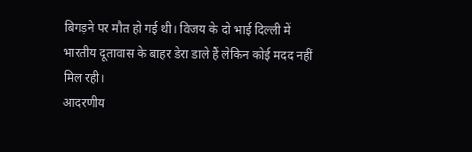बिगड़ने पर मौत हो गई थी। विजय के दो भाई दिल्ली में भारतीय दूतावास के बाहर डेरा डाले हैं लेकिन कोई मदद नहीं मिल रही।
आदरणीय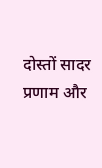दोस्तों सादर प्रणाम और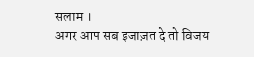सलाम ।
अगर आप सब इजाज़त दे तो विजय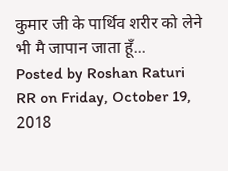कुमार जी के पार्थिव शरीर को लेने भी मै जापान जाता हूँ...
Posted by Roshan Raturi RR on Friday, October 19, 2018